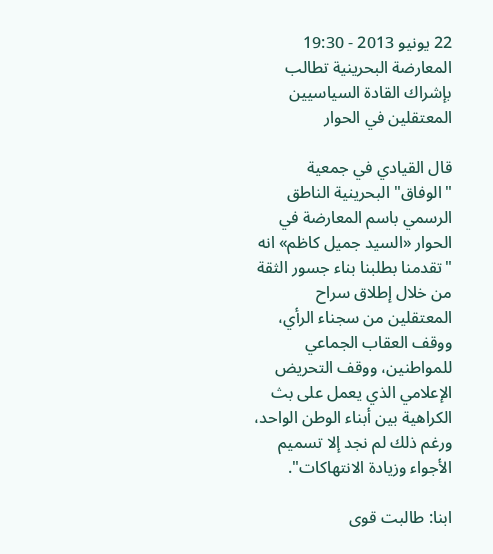22 يونيو 2013 - 19:30
المعارضة البحرينية تطالب بإشراك القادة السياسيين المعتقلين في الحوار

قال القيادي في جمعية "الوفاق" البحرينية الناطق الرسمي باسم المعارضة في الحوار «السيد جميل كاظم» انه "تقدمنا بطلبنا بناء جسور الثقة من خلال إطلاق سراح المعتقلين من سجناء الرأي، ووقف العقاب الجماعي للمواطنين، ووقف التحريض الإعلامي الذي يعمل على بث الكراهية بين أبناء الوطن الواحد، ورغم ذلك لم نجد إلا تسميم الأجواء وزيادة الانتهاكات".

ابنا: طالبت قوى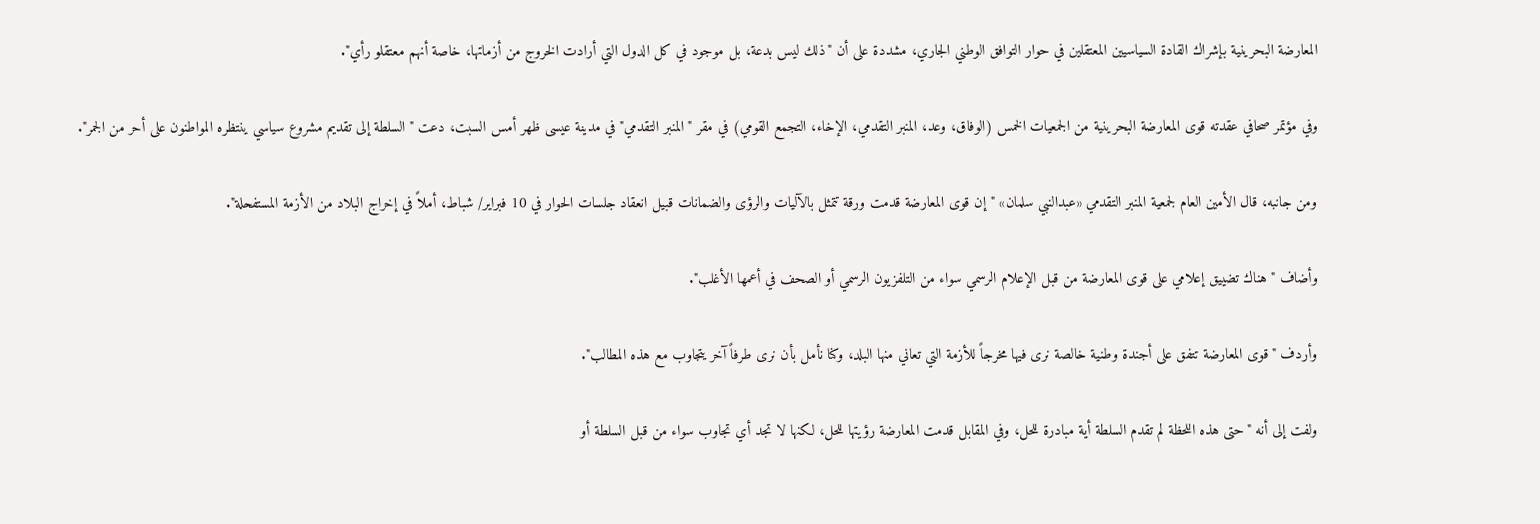المعارضة البحرينية بإشراك القادة السياسيين المعتقلين في حوار التوافق الوطني الجاري، مشددة على أن "ذلك ليس بدعة، بل موجود في كل الدول التي أرادت الخروج من أزماتها، خاصة أنهم معتقلو رأي".

وفي مؤتمر صحافي عقدته قوى المعارضة البحرينية من الجمعيات الخمس (الوفاق، وعد، المنبر التقدمي، الإخاء، التجمع القومي) في مقر "المنبر التقدمي" في مدينة عيسى ظهر أمس السبت، دعت "السلطة إلى تقديم مشروع سياسي ينتظره المواطنون على أحر من الجمر".

ومن جانبه، قال الأمين العام لجمعية المنبر التقدمي «عبدالنبي سلمان» "إن قوى المعارضة قدمت ورقة تتمثل بالآليات والرؤى والضمانات قبيل انعقاد جلسات الحوار في 10 فبراير/ شباط، أملاً في إخراج البلاد من الأزمة المستفحلة".

وأضاف "هناك تضييق إعلامي على قوى المعارضة من قبل الإعلام الرسمي سواء من التلفزيون الرسمي أو الصحف في أعمها الأغلب".

وأردف "قوى المعارضة تتفق على أجندة وطنية خالصة نرى فيها مخرجاً للأزمة التي تعاني منها البلد، وكنا نأمل بأن نرى طرفاً آخر يتجاوب مع هذه المطالب".

ولفت إلى أنه "حتى هذه اللحظة لم تقدم السلطة أية مبادرة للحل، وفي المقابل قدمت المعارضة رؤيتها للحل، لكنها لا تجد أي تجاوب سواء من قبل السلطة أو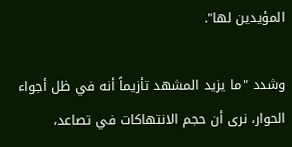المؤيدين لها".

وشدد "ما يزيد المشهد تأزيماً أنه في ظل أجواء الحوار، نرى أن حجم الانتهاكات في تصاعد،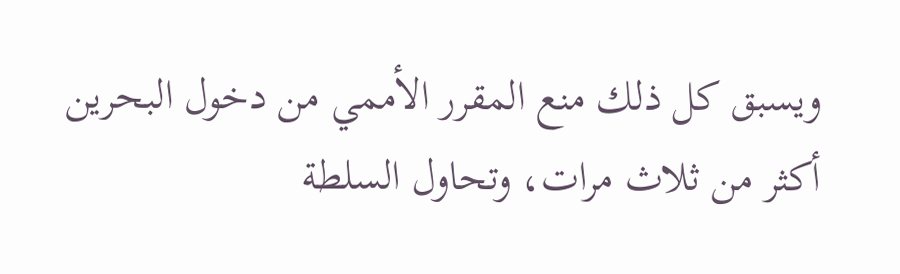ويسبق كل ذلك منع المقرر الأممي من دخول البحرين أكثر من ثلاث مرات، وتحاول السلطة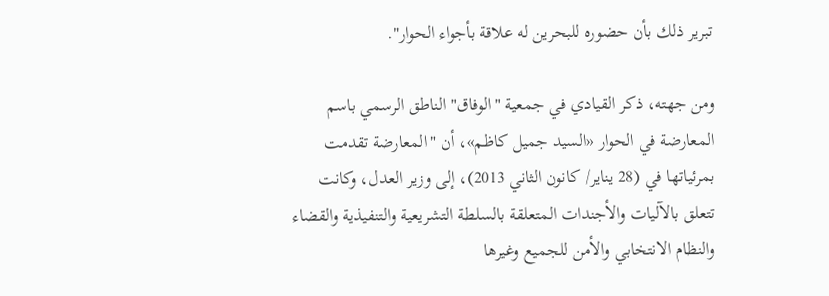تبرير ذلك بأن حضوره للبحرين له علاقة بأجواء الحوار".

ومن جهته، ذكر القيادي في جمعية "الوفاق" الناطق الرسمي باسم المعارضة في الحوار «السيد جميل كاظم»، أن "المعارضة تقدمت بمرئياتها في (28 يناير/ كانون الثاني 2013)، إلى وزير العدل، وكانت تتعلق بالآليات والأجندات المتعلقة بالسلطة التشريعية والتنفيذية والقضاء والنظام الانتخابي والأمن للجميع وغيرها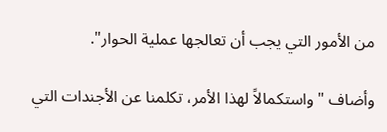من الأمور التي يجب أن تعالجها عملية الحوار".

وأضاف "واستكمالاً لهذا الأمر، تكلمنا عن الأجندات التي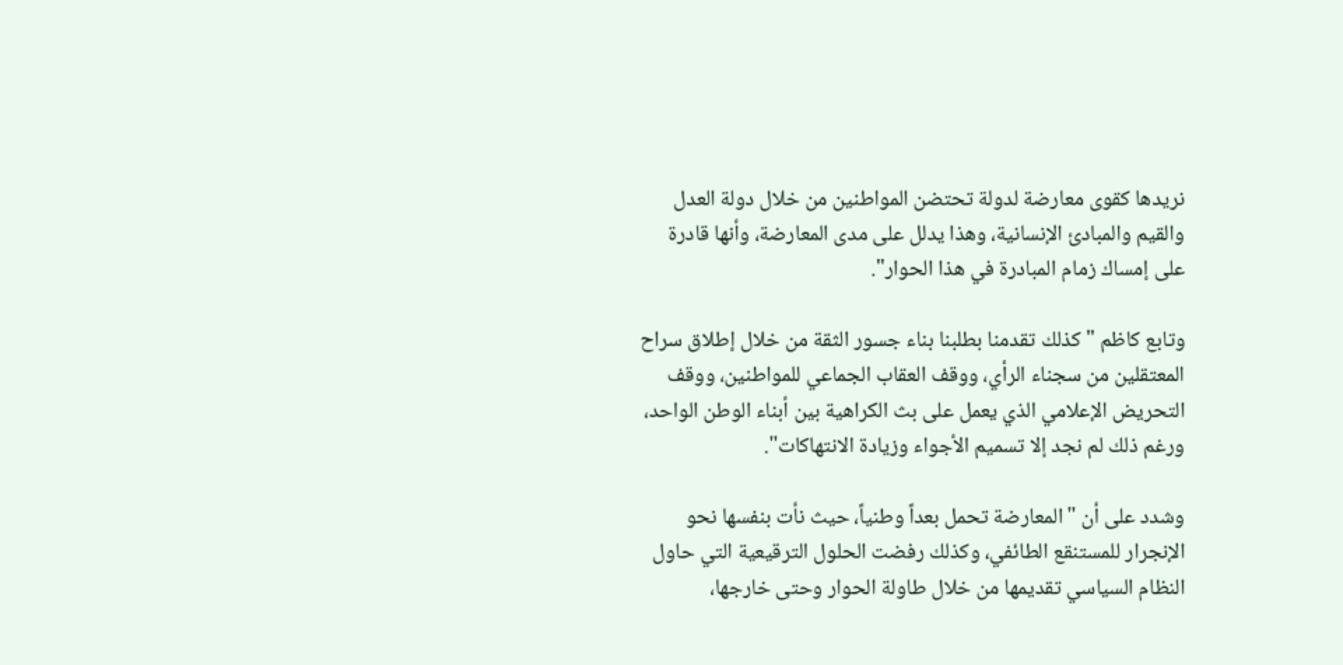نريدها كقوى معارضة لدولة تحتضن المواطنين من خلال دولة العدل والقيم والمبادئ الإنسانية، وهذا يدلل على مدى المعارضة، وأنها قادرة على إمساك زمام المبادرة في هذا الحوار".

وتابع كاظم "كذلك تقدمنا بطلبنا بناء جسور الثقة من خلال إطلاق سراح المعتقلين من سجناء الرأي، ووقف العقاب الجماعي للمواطنين، ووقف التحريض الإعلامي الذي يعمل على بث الكراهية بين أبناء الوطن الواحد، ورغم ذلك لم نجد إلا تسميم الأجواء وزيادة الانتهاكات".

وشدد على أن "المعارضة تحمل بعداً وطنياً، حيث نأت بنفسها نحو الإنجرار للمستنقع الطائفي، وكذلك رفضت الحلول الترقيعية التي حاول النظام السياسي تقديمها من خلال طاولة الحوار وحتى خارجها،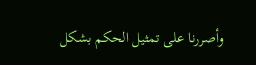وأصررنا على تمثيل الحكم بشكل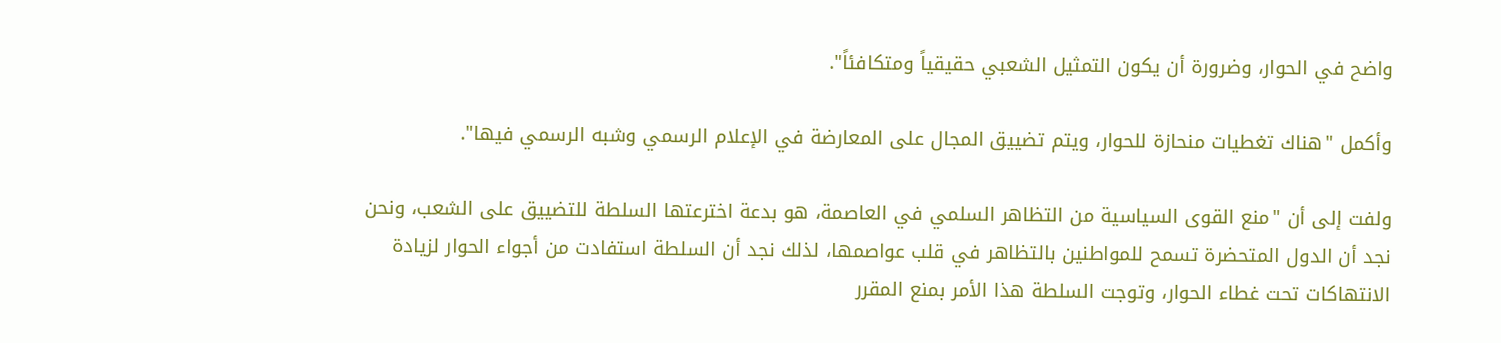واضح في الحوار، وضرورة أن يكون التمثيل الشعبي حقيقياً ومتكافئاً".

وأكمل "هناك تغطيات منحازة للحوار، ويتم تضييق المجال على المعارضة في الإعلام الرسمي وشبه الرسمي فيها".

ولفت إلى أن "منع القوى السياسية من التظاهر السلمي في العاصمة، هو بدعة اخترعتها السلطة للتضييق على الشعب، ونحن نجد أن الدول المتحضرة تسمح للمواطنين بالتظاهر في قلب عواصمها، لذلك نجد أن السلطة استفادت من أجواء الحوار لزيادة الانتهاكات تحت غطاء الحوار، وتوجت السلطة هذا الأمر بمنع المقرر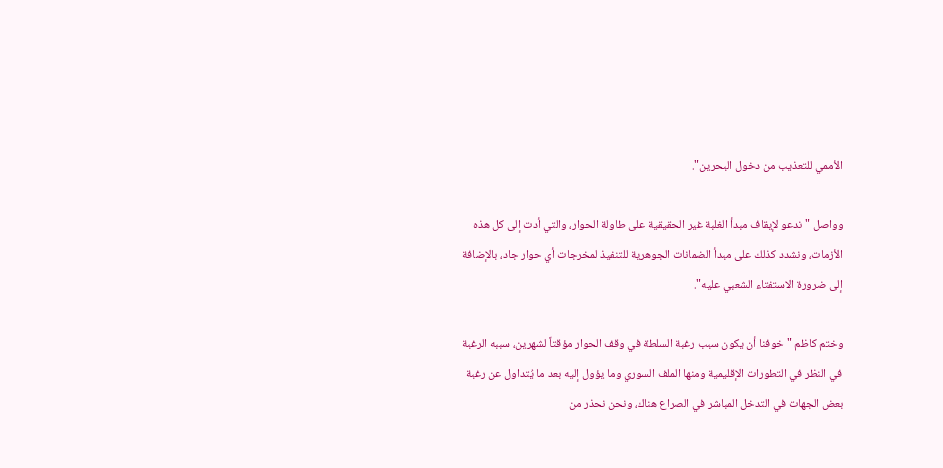الأممي للتعذيب من دخول البحرين".

وواصل "ندعو لإيقاف مبدأ الغلبة غير الحقيقية على طاولة الحوار، والتي أدت إلى كل هذه الأزمات، ونشدد كذلك على مبدأ الضمانات الجوهرية للتنفيذ لمخرجات أي حوار جاد، بالإضافة إلى ضرورة الاستفتاء الشعبي عليه".

وختم كاظم "خوفنا أن يكون سبب رغبة السلطة في وقف الحوار مؤقتاً لشهرين، سببه الرغبة في النظر في التطورات الإقليمية ومنها الملف السوري وما يؤول إليه بعد ما يُتداول عن رغبة بعض الجهات في التدخل المباشر في الصراع هناك، ونحن نحذر من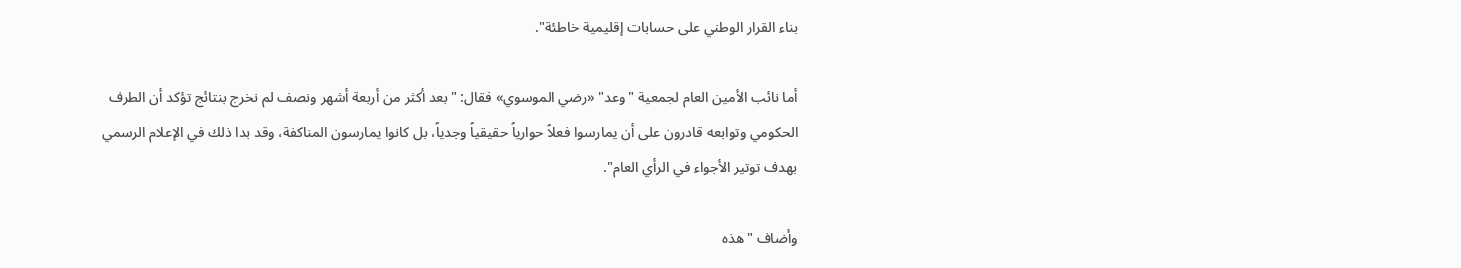بناء القرار الوطني على حسابات إقليمية خاطئة".

أما نائب الأمين العام لجمعية "وعد" «رضي الموسوي» فقال: "بعد أكثر من أربعة أشهر ونصف لم نخرج بنتائج تؤكد أن الطرف الحكومي وتوابعه قادرون على أن يمارسوا فعلاً حوارياً حقيقياً وجدياً، بل كانوا يمارسون المناكفة، وقد بدا ذلك في الإعلام الرسمي بهدف توتير الأجواء في الرأي العام".

وأضاف "هذه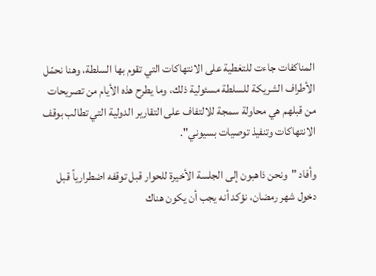المناكفات جاءت للتغطية على الانتهاكات التي تقوم بها السلطة، وهنا نحمّل الأطراف الشريكة للسلطة مسئولية ذلك، وما يطرح هذه الأيام من تصريحات من قبلهم هي محاولة سمجة للالتفاف على التقارير الدولية التي تطالب بوقف الانتهاكات وتنفيذ توصيات بسيوني".

وأفاد "ونحن ذاهبون إلى الجلسة الأخيرة للحوار قبل توقفه اضطرارياً قبل دخول شهر رمضان، نؤكد أنه يجب أن يكون هناك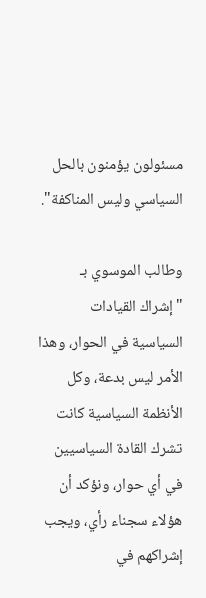مسئولون يؤمنون بالحل السياسي وليس المناكفة".

وطالب الموسوي بـ "إشراك القيادات السياسية في الحوار، وهذا الأمر ليس بدعة، وكل الأنظمة السياسية كانت تشرك القادة السياسيين في أي حوار، ونؤكد أن هؤلاء سجناء رأي، ويجب إشراكهم في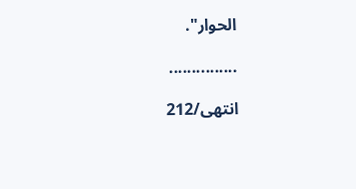الحوار".

...............

انتهی/212